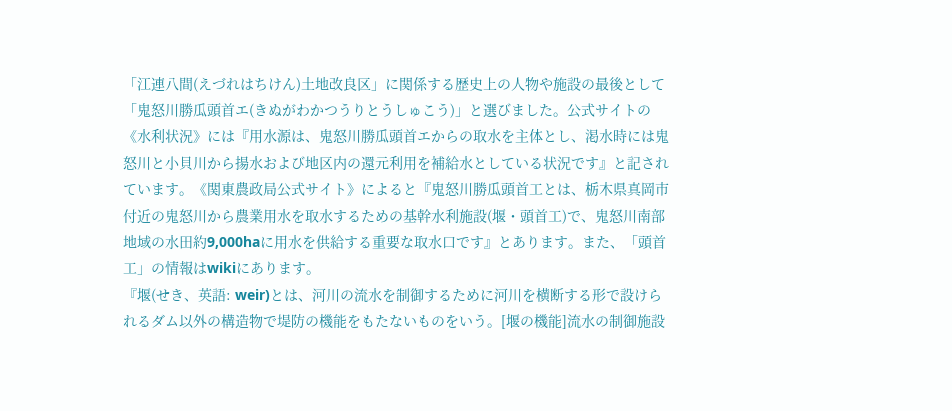「江連八間(えづれはちけん)土地改良区」に関係する歴史上の人物や施設の最後として「鬼怒川勝瓜頭首エ(きぬがわかつうりとうしゅこう)」と選びました。公式サイトの《水利状況》には『用水源は、鬼怒川勝瓜頭首エからの取水を主体とし、渇水時には鬼怒川と小貝川から揚水および地区内の還元利用を補給水としている状況です』と記されています。《関東農政局公式サイト》によると『鬼怒川勝瓜頭首工とは、栃木県真岡市付近の鬼怒川から農業用水を取水するための基幹水利施設(堰・頭首工)で、鬼怒川南部地域の水田約9,000haに用水を供給する重要な取水口です』とあります。また、「頭首工」の情報はwikiにあります。
『堰(せき、英語: weir)とは、河川の流水を制御するために河川を横断する形で設けられるダム以外の構造物で堤防の機能をもたないものをいう。[堰の機能]流水の制御施設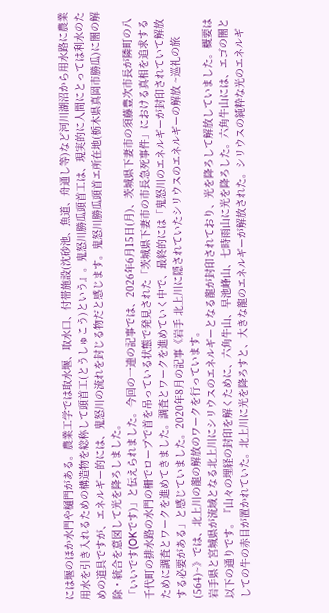には堰のほか水門や樋門がある。農業工学では取水堰、取水口、付帯施設(沈砂池、魚道、舟通し等)など河川湖沼から用水路に農業用水を引き入れるための構造物を総称して頭首工(とうしゅこう)という』。鬼怒川勝瓜頭首工は、現実的に人間にとっては利水のための道具ですが、エネルギー的には、鬼怒川の流れを封じる物だと感じます。鬼怒川勝瓜頭首エ所在地(栃木県真岡市勝瓜)に闇の解除・統合を意図して光を降ろしました。
「いいです(OKです)」と伝えられました。今回の一連の記事では、2026年6月15日(月)、茨城県下妻市の須藤豊次市長が隣町の八千代町の排水路の水門の柵でロープで首を吊っている状態で発見された「茨城県下妻市の市長急死事件」における真相を追求するために調査とワークを進めてきました。調査とワークを進めていく中で、最終的には「鬼怒川のエネルギーが封印されていて解放する必要がある」と感じていました。2020年8月の記事《岩手 北上川に隠されていたシリウスのエネルギーの解放 ~巡礼の旅(564)~》では、北上川の龍の解放のワークを行っています。
岩手県と宮城県が流域となる北上川にシリウスのエネルギーとなる龍が封印されており、光を降ろして解放していました。概要は以下の通りです。『山々の埋経の封印を解くために、六角牛山、早池峰山、七時雨山に光を降ろした。六角牛山には、エゴの闇としての牛の赤目が置かれていた。北上川に光を降ろすと、大きな龍のエネルギーが解放された。シリウスの純粋な光のエネルギ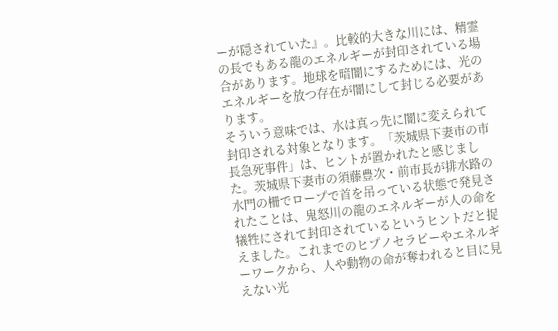ーが隠されていた』。比較的大きな川には、精霊の長でもある龍のエネルギーが封印されている場合があります。地球を暗闇にするためには、光のエネルギーを放つ存在が闇にして封じる必要があります。
そういう意味では、水は真っ先に闇に変えられて封印される対象となります。「茨城県下妻市の市長急死事件」は、ヒントが置かれたと感じました。茨城県下妻市の須藤豊次・前市長が排水路の水門の柵でロープで首を吊っている状態で発見されたことは、鬼怒川の龍のエネルギーが人の命を犠牲にされて封印されているというヒントだと捉えました。これまでのヒプノセラピーやエネルギーワークから、人や動物の命が奪われると目に見えない光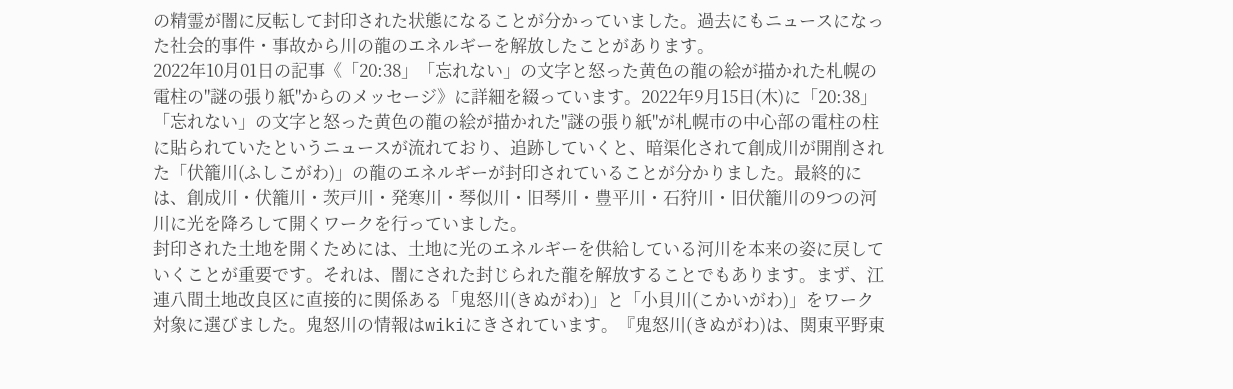の精霊が闇に反転して封印された状態になることが分かっていました。過去にもニュースになった社会的事件・事故から川の龍のエネルギーを解放したことがあります。
2022年10月01日の記事《「20:38」「忘れない」の文字と怒った黄色の龍の絵が描かれた札幌の電柱の"謎の張り紙"からのメッセージ》に詳細を綴っています。2022年9月15日(木)に「20:38」「忘れない」の文字と怒った黄色の龍の絵が描かれた"謎の張り紙"が札幌市の中心部の電柱の柱に貼られていたというニュースが流れており、追跡していくと、暗渠化されて創成川が開削された「伏籠川(ふしこがわ)」の龍のエネルギーが封印されていることが分かりました。最終的には、創成川・伏籠川・茨戸川・発寒川・琴似川・旧琴川・豊平川・石狩川・旧伏籠川の9つの河川に光を降ろして開くワークを行っていました。
封印された土地を開くためには、土地に光のエネルギーを供給している河川を本来の姿に戻していくことが重要です。それは、闇にされた封じられた龍を解放することでもあります。まず、江連八間土地改良区に直接的に関係ある「鬼怒川(きぬがわ)」と「小貝川(こかいがわ)」をワーク対象に選びました。鬼怒川の情報はwikiにきされています。『鬼怒川(きぬがわ)は、関東平野東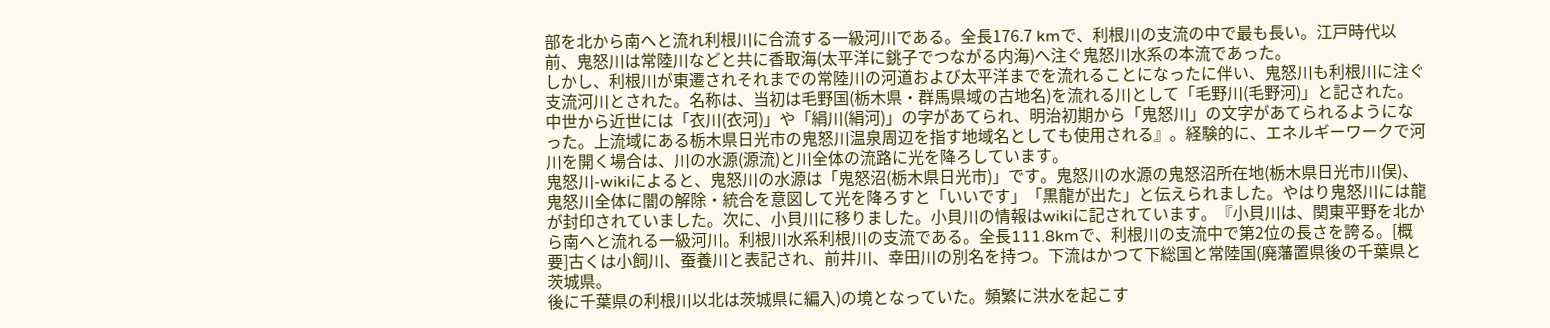部を北から南へと流れ利根川に合流する一級河川である。全長176.7 kmで、利根川の支流の中で最も長い。江戸時代以前、鬼怒川は常陸川などと共に香取海(太平洋に銚子でつながる内海)へ注ぐ鬼怒川水系の本流であった。
しかし、利根川が東遷されそれまでの常陸川の河道および太平洋までを流れることになったに伴い、鬼怒川も利根川に注ぐ支流河川とされた。名称は、当初は毛野国(栃木県・群馬県域の古地名)を流れる川として「毛野川(毛野河)」と記された。中世から近世には「衣川(衣河)」や「絹川(絹河)」の字があてられ、明治初期から「鬼怒川」の文字があてられるようになった。上流域にある栃木県日光市の鬼怒川温泉周辺を指す地域名としても使用される』。経験的に、エネルギーワークで河川を開く場合は、川の水源(源流)と川全体の流路に光を降ろしています。
鬼怒川-wikiによると、鬼怒川の水源は「鬼怒沼(栃木県日光市)」です。鬼怒川の水源の鬼怒沼所在地(栃木県日光市川俣)、鬼怒川全体に闇の解除・統合を意図して光を降ろすと「いいです」「黒龍が出た」と伝えられました。やはり鬼怒川には龍が封印されていました。次に、小貝川に移りました。小貝川の情報はwikiに記されています。『小貝川は、関東平野を北から南へと流れる一級河川。利根川水系利根川の支流である。全長111.8kmで、利根川の支流中で第2位の長さを誇る。[概要]古くは小飼川、蚕養川と表記され、前井川、幸田川の別名を持つ。下流はかつて下総国と常陸国(廃藩置県後の千葉県と茨城県。
後に千葉県の利根川以北は茨城県に編入)の境となっていた。頻繁に洪水を起こす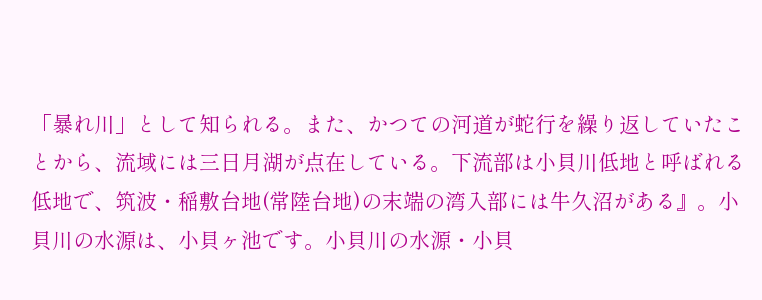「暴れ川」として知られる。また、かつての河道が蛇行を繰り返していたことから、流域には三日月湖が点在している。下流部は小貝川低地と呼ばれる低地で、筑波・稲敷台地(常陸台地)の末端の湾入部には牛久沼がある』。小貝川の水源は、小貝ヶ池です。小貝川の水源・小貝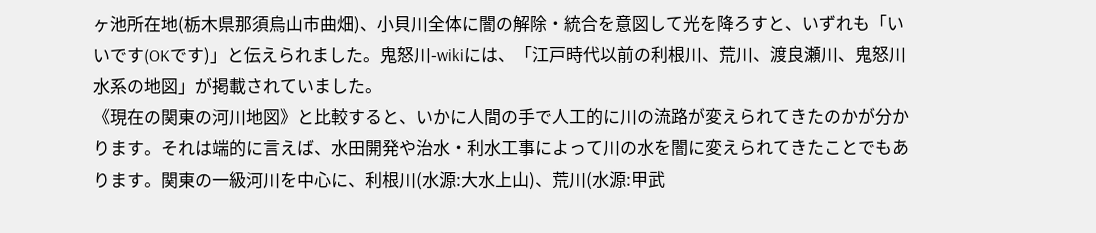ヶ池所在地(栃木県那須烏山市曲畑)、小貝川全体に闇の解除・統合を意図して光を降ろすと、いずれも「いいです(OKです)」と伝えられました。鬼怒川-wikiには、「江戸時代以前の利根川、荒川、渡良瀬川、鬼怒川水系の地図」が掲載されていました。
《現在の関東の河川地図》と比較すると、いかに人間の手で人工的に川の流路が変えられてきたのかが分かります。それは端的に言えば、水田開発や治水・利水工事によって川の水を闇に変えられてきたことでもあります。関東の一級河川を中心に、利根川(水源:大水上山)、荒川(水源:甲武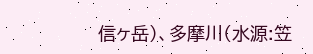信ヶ岳)、多摩川(水源:笠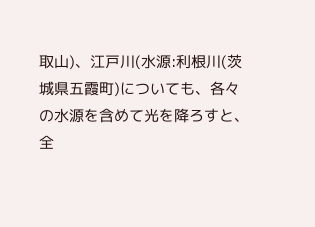取山)、江戸川(水源:利根川(茨城県五霞町)についても、各々の水源を含めて光を降ろすと、全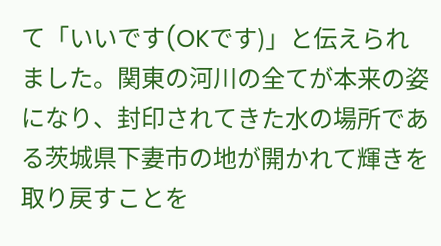て「いいです(OKです)」と伝えられました。関東の河川の全てが本来の姿になり、封印されてきた水の場所である茨城県下妻市の地が開かれて輝きを取り戻すことを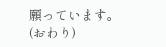願っています。(おわり)